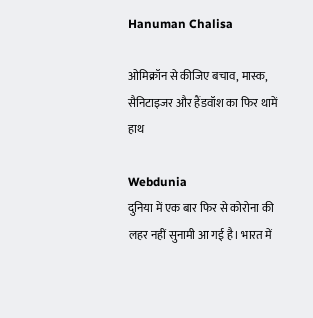Hanuman Chalisa

ओमिक्रॉन से कीजिए बचाव, मास्क, सैनिटाइजर और हैंडवॉश का फिर थामें हाथ

Webdunia
दुनिया में एक बार फिर से कोरोना की लहर नहीं सुनामी आ गई है। भारत में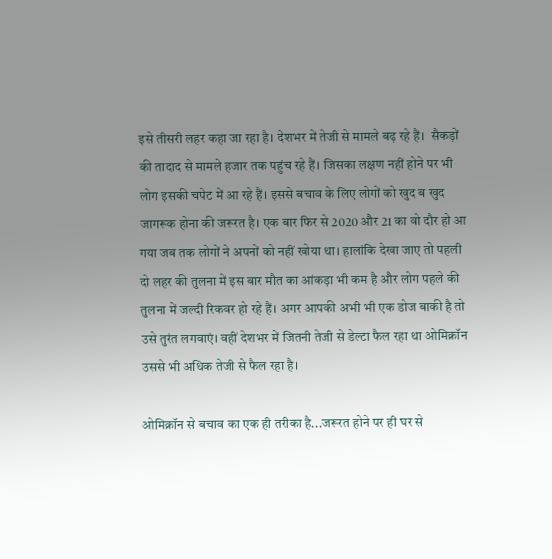इसे तीसरी लहर कहा जा रहा है। देशभर में तेजी से मामले बढ़ रहे हैं।  सैकड़ों की तादाद से मामले हजार तक पहुंच रहे हैं। जिसका लक्षण नहीं होने पर भी लोग इसकी चपेट में आ रहे हैं। इससे बचाव के लिए लोगों को खुद ब खुद जागरूक होना की जरूरत है। एक बार फिर से 2020 और 21 का वो दौर हो आ गया जब तक लोगों ने अपनों को नहीं खोया था। हालांकि देखा जाए तो पहली दो लहर की तुलना में इस बार मौत का आंकड़ा भी कम है और लोग पहले की तुलना में जल्दी रिकवर हो रहे हैं। अगर आपकी अभी भी एक डोज बाकी है तो उसे तुरंत लगवाएं। वहीं देशभर में जितनी तेजी से डेल्टा फैल रहा था ओमिक्रॉन उससे भी अधिक तेजी से फैल रहा है।

ओमिक्रॉन से बचाव का एक ही तरीका है...जरूरत होने पर ही घर से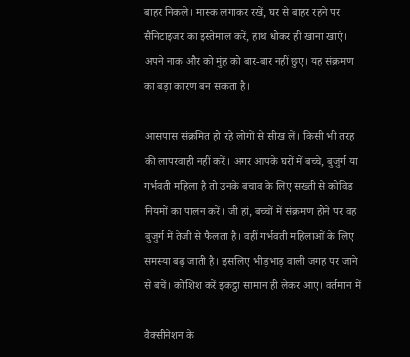बाहर निकले। मास्क लगाकर रखें, घर से बाहर रहने पर सैनिटाइजर का इस्तेमाल करें, हाथ धोकर ही खाना खाएं।  अपने नाक और को मुंह को बार-बार नहीं छुए। यह संक्रमण का बड़ा कारण बन सकता है।

आसपास संक्रमित हो रहे लोगों से सीख लें। किसी भी तरह की लापरवाही नहीं करें। अगर आपके घरों में बच्चे, बुजुर्ग या गर्भवती महिला है तो उनके बचाव के लिए सख्ती से कोविड नियमों का पालन करें। जी हां, बच्चों में संक्रमण होने पर वह बुजुर्ग में तेजी से फैलता है। वहीं गर्भवती महिलाओं के लिए समस्या बढ़ जाती है। इसलिए भीड़भाड़ वाली जगह पर जाने से बचें। कोशिश करें इकट्ठा सामान ही लेकर आए। वर्तमान में

वैक्सीनेशन के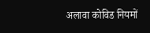अलावा कोविड नियमों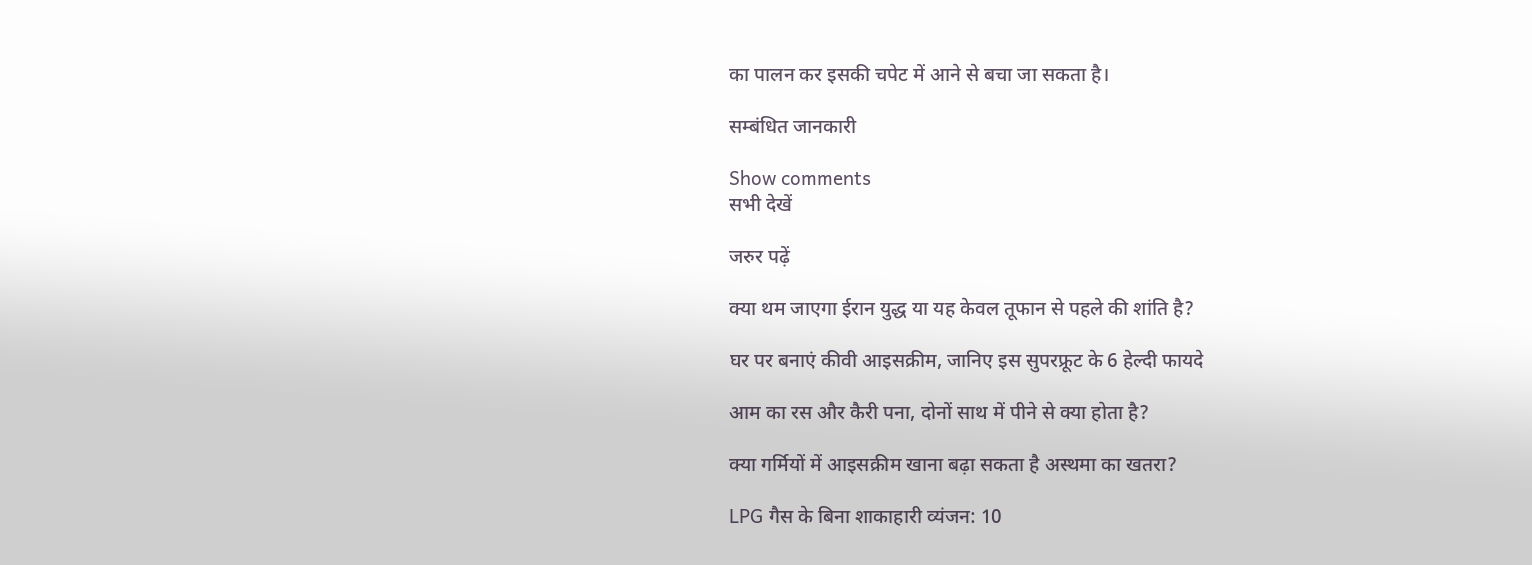का पालन कर इसकी चपेट में आने से बचा जा सकता है।

सम्बंधित जानकारी

Show comments
सभी देखें

जरुर पढ़ें

क्या थम जाएगा ईरान युद्ध या यह केवल तूफान से पहले की शांति है?

घर पर बनाएं कीवी आइसक्रीम, जानिए इस सुपरफ्रूट के 6 हेल्दी फायदे

आम का रस और कैरी पना, दोनों साथ में पीने से क्या होता है?

क्या गर्मियों में आइसक्रीम खाना बढ़ा सकता है अस्थमा का खतरा?

LPG गैस के बिना शाकाहारी व्यंजन: 10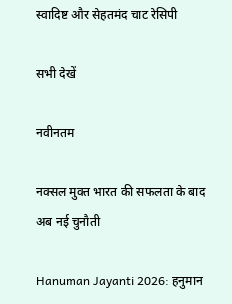स्वादिष्ट और सेहतमंद चाट रेसिपी

सभी देखें

नवीनतम

नक्सल मुक्त भारत की सफलता के बाद अब नई चुनौती

Hanuman Jayanti 2026: हनुमान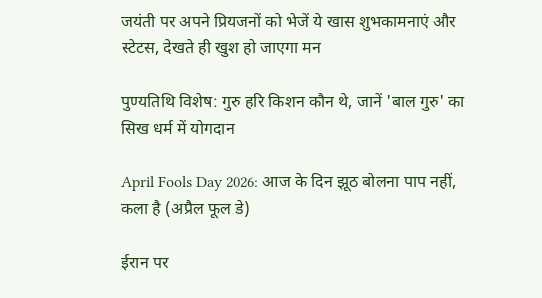जयंती पर अपने प्रियजनों को भेजें ये खास शुभकामनाएं और स्टेटस, देखते ही खुश हो जाएगा मन

पुण्यतिथि विशेष: गुरु हरि किशन कौन थे, जानें 'बाल गुरु' का सिख धर्म में योगदान

April Fools Day 2026: आज के दिन झूठ बोलना पाप नहीं, कला है (अप्रैल फूल डे)

ईरान पर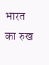भारत का रुख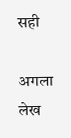सही

अगला लेख